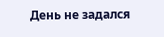День не задался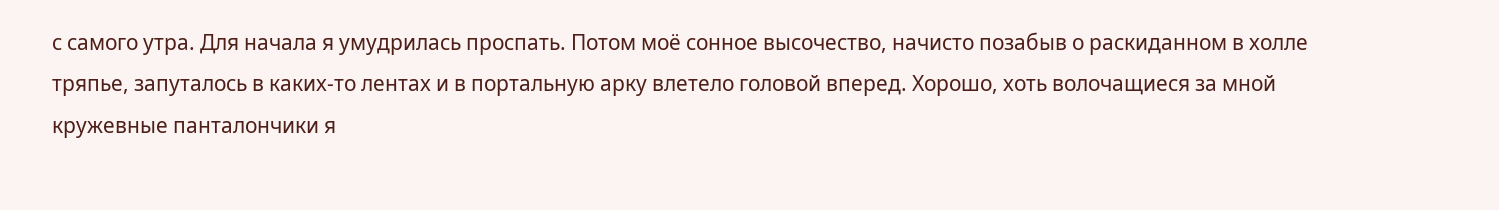с самого утра. Для начала я умудрилась проспать. Потом моё сонное высочество, начисто позабыв о раскиданном в холле тряпье, запуталось в каких-то лентах и в портальную арку влетело головой вперед. Хорошо, хоть волочащиеся за мной кружевные панталончики я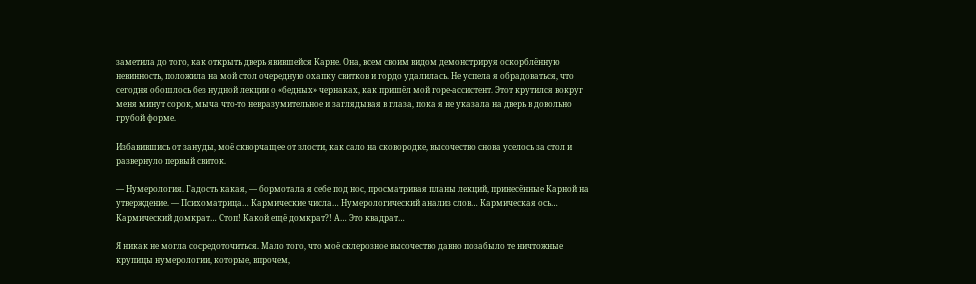заметила до того, как открыть дверь явившейся Карне. Она, всем своим видом демонстрируя оскорблённую невинность, положила на мой стол очередную охапку свитков и гордо удалилась. Не успела я обрадоваться, что сегодня обошлось без нудной лекции о «бедных» чернаках, как пришёл мой горе-ассистент. Этот крутился вокруг меня минут сорок, мыча что-то невразумительное и заглядывая в глаза, пока я не указала на дверь в довольно грубой форме.

Избавившись от зануды, моё скворчащее от злости, как сало на сковородке, высочество снова уселось за стол и развернуло первый свиток.

— Нумерология. Гадость какая, — бормотала я себе под нос, просматривая планы лекций, принесённые Карной на утверждение. — Психоматрица… Кармические числа… Нумерологический анализ слов… Кармическая ось… Кармический домкрат… Стоп! Какой ещё домкрат?! А… Это квадрат…

Я никак не могла сосредоточиться. Мало того, что моё склерозное высочество давно позабыло те ничтожные крупицы нумерологии, которые, впрочем,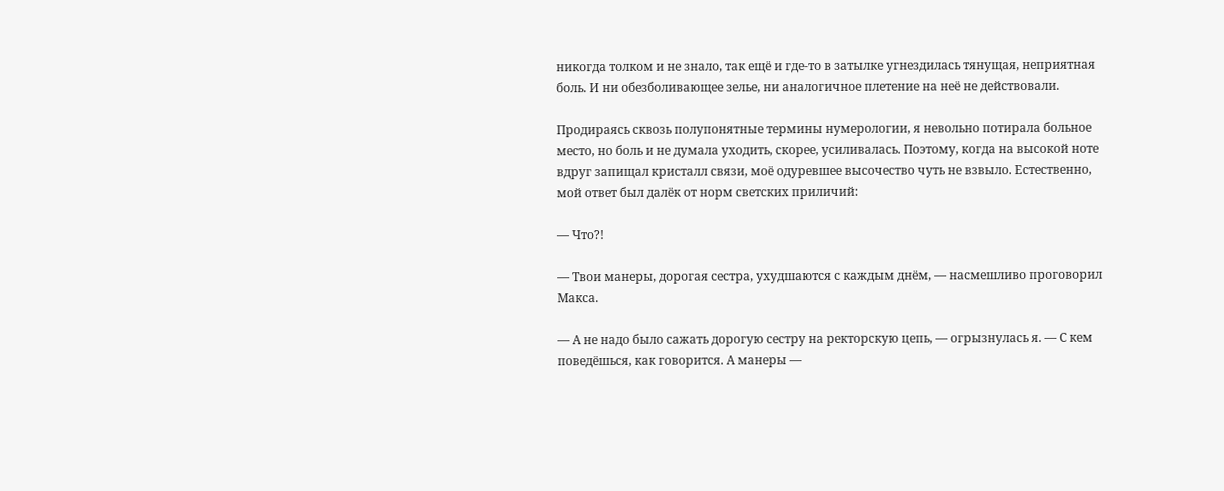никогда толком и не знало, так ещё и где-то в затылке угнездилась тянущая, неприятная боль. И ни обезболивающее зелье, ни аналогичное плетение на неё не действовали.

Продираясь сквозь полупонятные термины нумерологии, я невольно потирала больное место, но боль и не думала уходить, скорее, усиливалась. Поэтому, когда на высокой ноте вдруг запищал кристалл связи, моё одуревшее высочество чуть не взвыло. Естественно, мой ответ был далёк от норм светских приличий:

— Что?!

— Твои манеры, дорогая сестра, ухудшаются с каждым днём, — насмешливо проговорил Макса.

— А не надо было сажать дорогую сестру на ректорскую цепь, — огрызнулась я. — С кем поведёшься, как говорится. А манеры —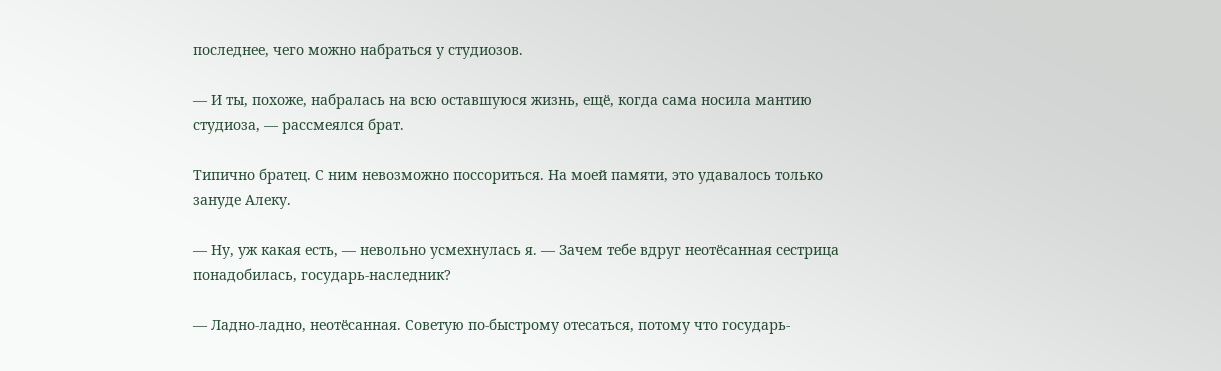последнее, чего можно набраться у студиозов.

— И ты, похоже, набралась на всю оставшуюся жизнь, ещё, когда сама носила мантию студиоза, — рассмеялся брат.

Типично братец. С ним невозможно поссориться. На моей памяти, это удавалось только зануде Алеку.

— Ну, уж какая есть, — невольно усмехнулась я. — Зачем тебе вдруг неотёсанная сестрица понадобилась, государь-наследник?

— Ладно-ладно, неотёсанная. Советую по-быстрому отесаться, потому что государь-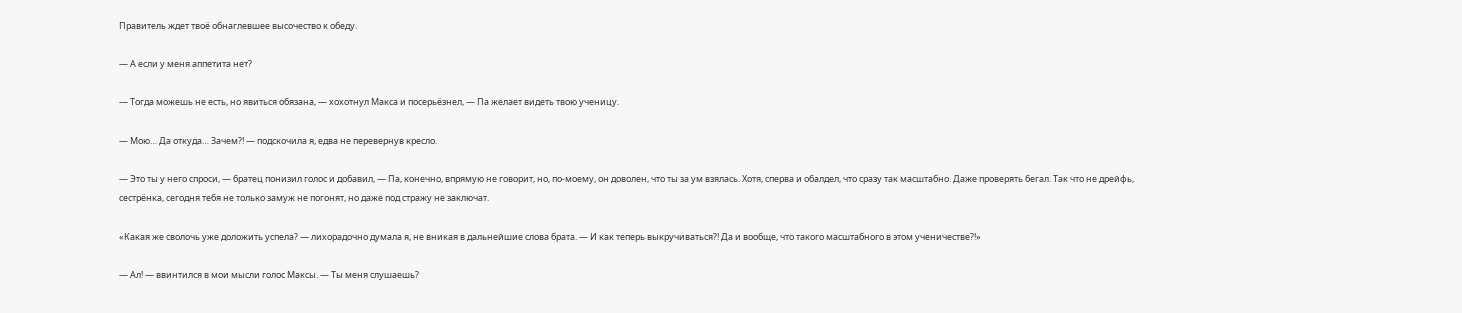Правитель ждет твоё обнаглевшее высочество к обеду.

— А если у меня аппетита нет?

— Тогда можешь не есть, но явиться обязана, — хохотнул Макса и посерьёзнел, — Па желает видеть твою ученицу.

— Мою… Да откуда… Зачем?! — подскочила я, едва не перевернув кресло.

— Это ты у него спроси, — братец понизил голос и добавил, — Па, конечно, впрямую не говорит, но, по-моему, он доволен, что ты за ум взялась. Хотя, сперва и обалдел, что сразу так масштабно. Даже проверять бегал. Так что не дрейфь, сестрёнка, сегодня тебя не только замуж не погонят, но даже под стражу не заключат.

«Какая же сволочь уже доложить успела? — лихорадочно думала я, не вникая в дальнейшие слова брата. — И как теперь выкручиваться?! Да и вообще, что такого масштабного в этом ученичестве?!»

— Ал! — ввинтился в мои мысли голос Максы. — Ты меня слушаешь?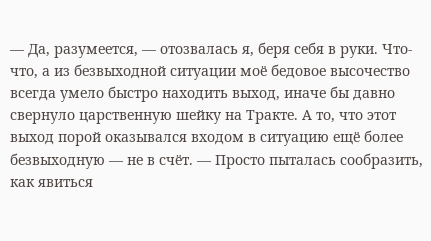— Да, разумеется, — отозвалась я, беря себя в руки. Что-что, а из безвыходной ситуации моё бедовое высочество всегда умело быстро находить выход, иначе бы давно свернуло царственную шейку на Тракте. А то, что этот выход порой оказывался входом в ситуацию ещё более безвыходную — не в счёт. — Просто пыталась сообразить, как явиться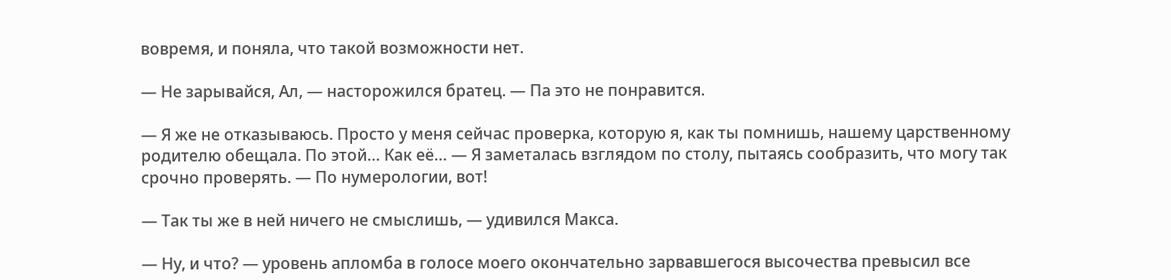вовремя, и поняла, что такой возможности нет.

— Не зарывайся, Ал, — насторожился братец. — Па это не понравится.

— Я же не отказываюсь. Просто у меня сейчас проверка, которую я, как ты помнишь, нашему царственному родителю обещала. По этой… Как её… — Я заметалась взглядом по столу, пытаясь сообразить, что могу так срочно проверять. — По нумерологии, вот!

— Так ты же в ней ничего не смыслишь, — удивился Макса.

— Ну, и что? — уровень апломба в голосе моего окончательно зарвавшегося высочества превысил все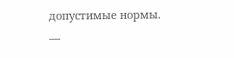допустимые нормы. —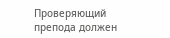Проверяющий препода должен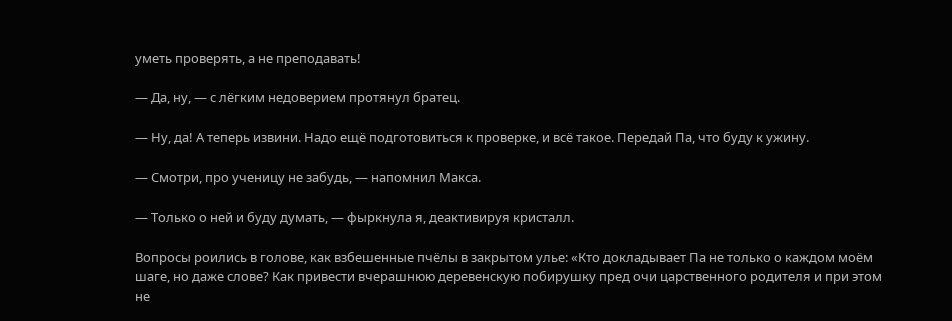уметь проверять, а не преподавать!

— Да, ну, — с лёгким недоверием протянул братец.

— Ну, да! А теперь извини. Надо ещё подготовиться к проверке, и всё такое. Передай Па, что буду к ужину.

— Смотри, про ученицу не забудь, — напомнил Макса.

— Только о ней и буду думать, — фыркнула я, деактивируя кристалл.

Вопросы роились в голове, как взбешенные пчёлы в закрытом улье: «Кто докладывает Па не только о каждом моём шаге, но даже слове? Как привести вчерашнюю деревенскую побирушку пред очи царственного родителя и при этом не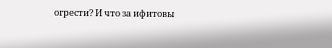огрести? И что за ифитовы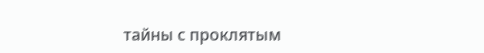тайны с проклятым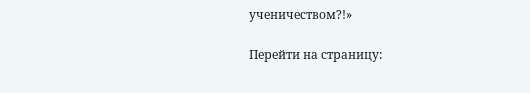ученичеством?!»

Перейти на страницу: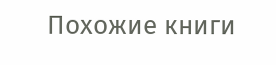Похожие книги